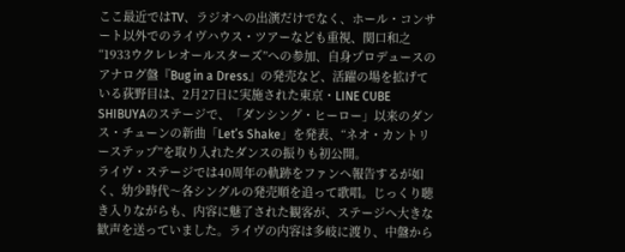ここ最近ではTV、ラジオへの出演だけでなく、ホール・コンサート以外でのライヴハウス・ツアーなども重視、関口和之“1933ウクレレオールスターズ”への参加、自身プロデュースのアナログ盤『Bug in a Dress』の発売など、活躍の場を拡げている荻野目は、2月27日に実施された東京・LINE CUBE SHIBUYAのステージで、「ダンシング・ヒーロー」以来のダンス・チューンの新曲「Let’s Shake」を発表、“ネオ・カントリーステップ”を取り入れたダンスの振りも初公開。
ライヴ・ステージでは40周年の軌跡をファンヘ報告するが如く、幼少時代〜各シングルの発売順を追って歌唱。じっくり聴き入りながらも、内容に魅了された観客が、ステージへ大きな歓声を送っていました。ライヴの内容は多岐に渡り、中盤から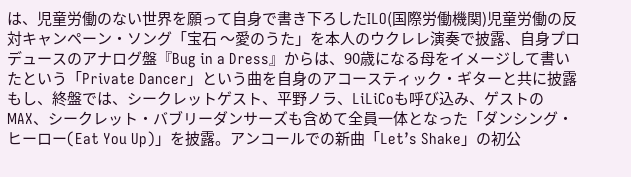は、児童労働のない世界を願って自身で書き下ろしたILO(国際労働機関)児童労働の反対キャンペーン・ソング「宝石 〜愛のうた」を本人のウクレレ演奏で披露、自身プロデュースのアナログ盤『Bug in a Dress』からは、90歳になる母をイメージして書いたという「Private Dancer」という曲を自身のアコースティック・ギターと共に披露もし、終盤では、シークレットゲスト、平野ノラ、LiLiCoも呼び込み、ゲストのMAX、シークレット・バブリーダンサーズも含めて全員一体となった「ダンシング・ヒーロー(Eat You Up)」を披露。アンコールでの新曲「Let’s Shake」の初公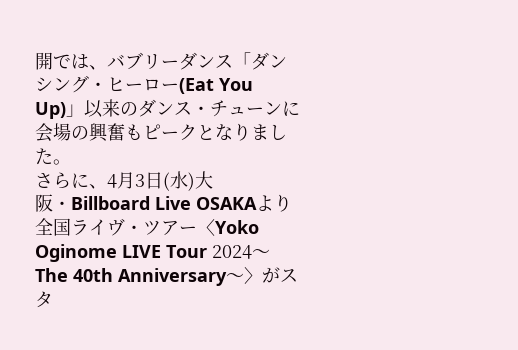開では、バブリーダンス「ダンシング・ヒーロー(Eat You Up)」以来のダンス・チューンに会場の興奮もピークとなりました。
さらに、4月3日(水)大阪・Billboard Live OSAKAより全国ライヴ・ツアー〈Yoko Oginome LIVE Tour 2024〜The 40th Anniversary〜〉がスタ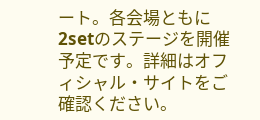ート。各会場ともに2setのステージを開催予定です。詳細はオフィシャル・サイトをご確認ください。